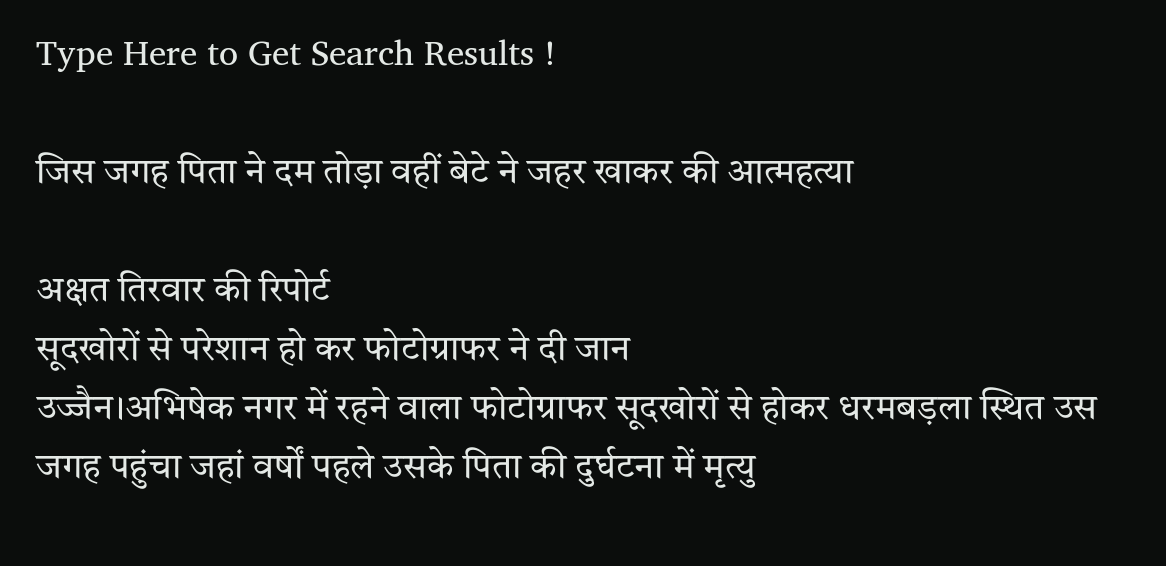Type Here to Get Search Results !

जिस जगह पिता ने दम तोड़ा वहीं बेटे ने जहर खाकर की आत्महत्या

अक्षत तिरवार की रिपोर्ट
सूदखोरों से परेशान हो कर फोटोग्राफर ने दी जान
उज्जैन।अभिषेक नगर में रहने वाला फोटोग्राफर सूदखोरों से होकर धरमबड़ला स्थित उस जगह पहुंचा जहां वर्षों पहले उसके पिता की दुर्घटना में मृत्यु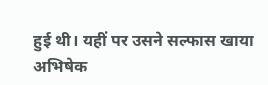हुई थी। यहीं पर उसने सल्फास खाया
अभिषेक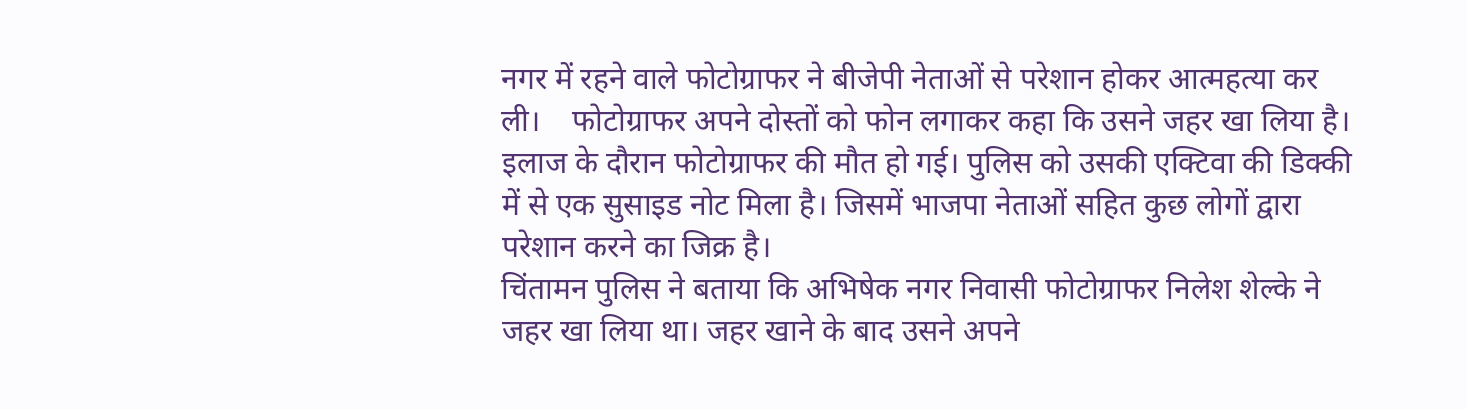नगर में रहने वाले फोटोग्राफर ने बीजेपी नेताओं से परेशान होकर आत्महत्या कर ली।    फोटोग्राफर अपने दोस्तों को फोन लगाकर कहा कि उसने जहर खा लिया है। इलाज के दौरान फोटोग्राफर की मौत हो गई। पुलिस को उसकी एक्टिवा की डिक्की में से एक सुसाइड नोट मिला है। जिसमें भाजपा नेताओं सहित कुछ लोगों द्वारा परेशान करने का जिक्र है।
चिंतामन पुलिस ने बताया कि अभिषेक नगर निवासी फोटोग्राफर निलेश शेल्के ने जहर खा लिया था। जहर खाने के बाद उसने अपने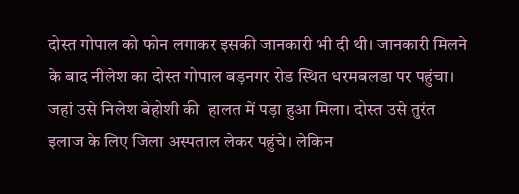दोस्त गोपाल को फोन लगाकर इसकी जानकारी भी दी थी। जानकारी मिलने के बाद नीलेश का दोस्त गोपाल बड़नगर रोड स्थित धरमबलडा पर पहुंचा। जहां उसे निलेश बेहोशी की  हालत में पड़ा हुआ मिला। दोस्त उसे तुरंत इलाज के लिए जिला अस्पताल लेकर पहुंचे। लेकिन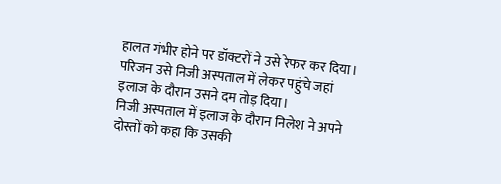हालत गंभीर होने पर डॉक्टरों ने उसे रेफर कर दिया। परिजन उसे निजी अस्पताल में लेकर पहुंचे जहां इलाज के दौरान उसने दम तोड़ दिया।
निजी अस्पताल में इलाज के दौरान निलेश ने अपने दोस्तों को कहा कि उसकी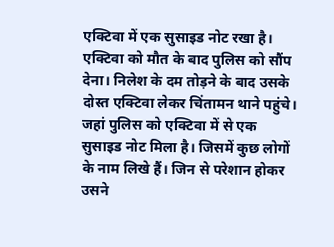एक्टिवा में एक सुसाइड नोट रखा है। एक्टिवा को मौत के बाद पुलिस को सौंप देना। निलेश के दम तोड़ने के बाद उसके दोस्त एक्टिवा लेकर चिंतामन थाने पहुंचे। जहां पुलिस को एक्टिवा में से एक सुसाइड नोट मिला है। जिसमें कुछ लोगों के नाम लिखे हैं। जिन से परेशान होकर उसने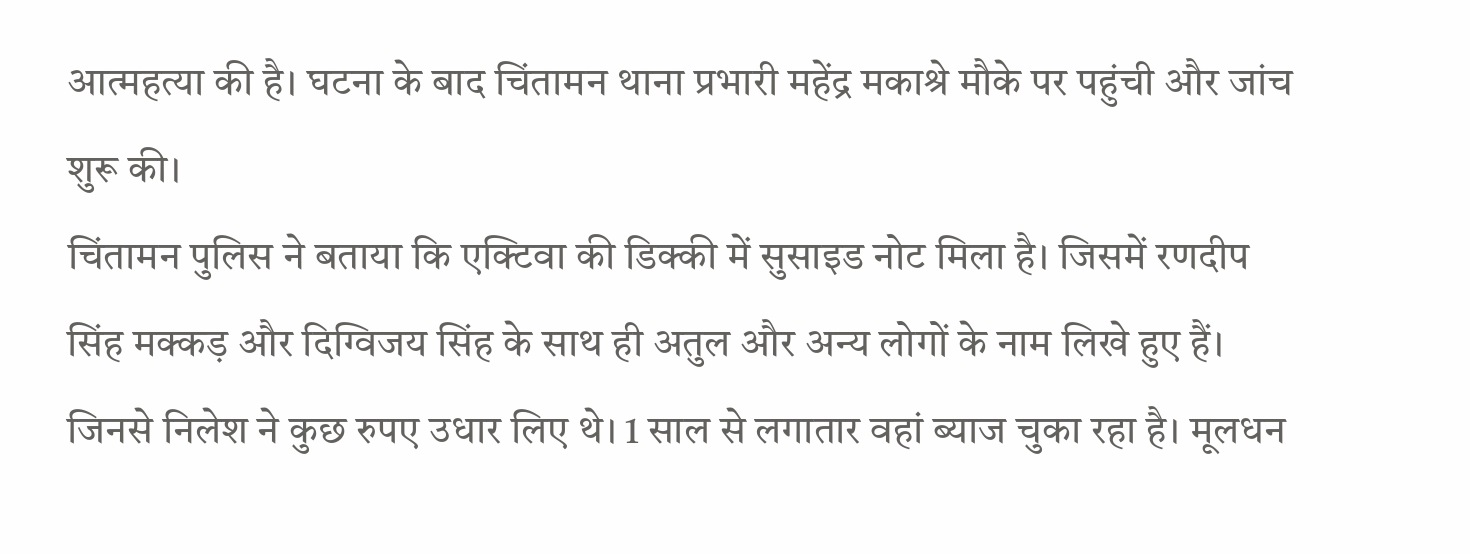आत्महत्या की है। घटना के बाद चिंतामन थाना प्रभारी महेंद्र मकाश्रे मौके पर पहुंची और जांच शुरू की।
चिंतामन पुलिस ने बताया कि एक्टिवा की डिक्की में सुसाइड नोट मिला है। जिसमें रणदीप सिंह मक्कड़ और दिग्विजय सिंह के साथ ही अतुल और अन्य लोगों के नाम लिखे हुए हैं। जिनसे निलेश ने कुछ रुपए उधार लिए थे। 1 साल से लगातार वहां ब्याज चुका रहा है। मूलधन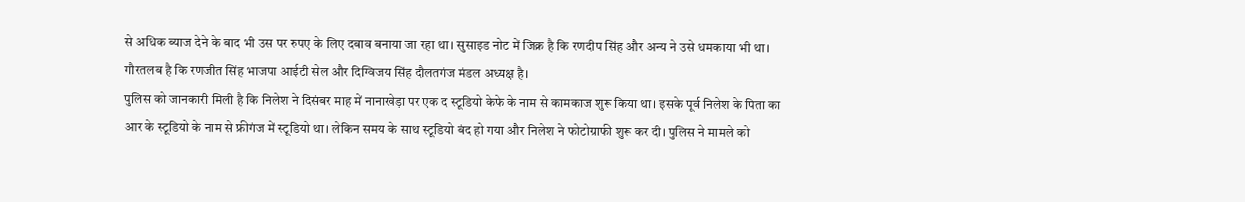से अधिक ब्याज देने के बाद भी उस पर रुपए के लिए दबाव बनाया जा रहा था। सुसाइड नोट में जिक्र है कि रणदीप सिंह और अन्य ने उसे धमकाया भी था। गौरतलब है कि रणजीत सिंह भाजपा आईटी सेल और दिग्विजय सिंह दौलतगंज मंडल अध्यक्ष है।
पुलिस को जानकारी मिली है कि निलेश ने दिसंबर माह में नानाखेड़ा पर एक द स्टूडियो केफे के नाम से कामकाज शुरू किया था। इसके पूर्व निलेश के पिता का आर के स्टूडियो के नाम से फ्रीगंज में स्टूडियो था। लेकिन समय के साथ स्टूडियो बंद हो गया और निलेश ने फोटोग्राफी शुरू कर दी। पुलिस ने मामले को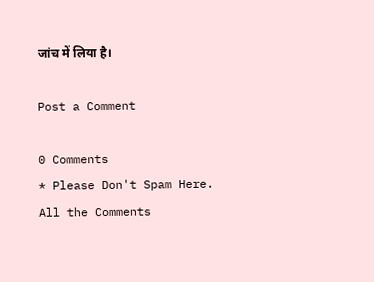जांच में लिया है।

Post a Comment

0 Comments
* Please Don't Spam Here. All the Comments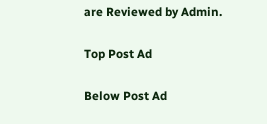are Reviewed by Admin.

Top Post Ad

Below Post Ad